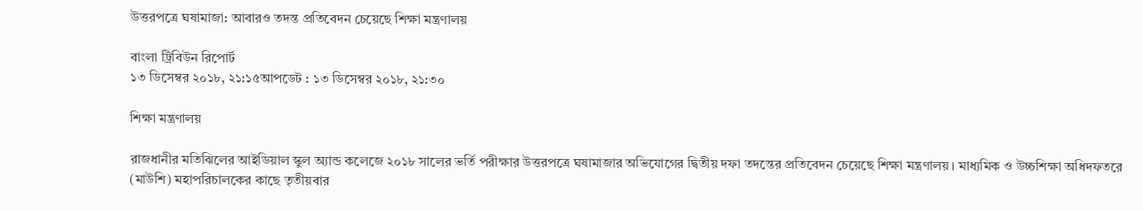উত্তরপত্রে ঘষামাজা: আবারও তদন্ত প্রতিবেদন চেয়েছে শিক্ষা মন্ত্রণালয়

বাংলা ট্রিবিউন রিপোর্ট
১৩ ডিসেম্বর ২০১৮, ২১:১৫আপডেট : ১৩ ডিসেম্বর ২০১৮, ২১:৩০

শিক্ষা মন্ত্রণালয়

রাজধানীর মতিঝিলের আইডিয়াল স্কুল অ্যান্ড কলেজে ২০১৮ সালের ভর্তি পরীক্ষার উত্তরপত্রে ঘষামাজার অভিযোগের দ্বিতীয় দফা তদন্তের প্রতিবেদন চেয়েছে শিক্ষা মন্ত্রণালয়। মাধ্যমিক ও উচ্চশিক্ষা অধিদফতরে (মাউশি) মহাপরিচালকের কাছে তৃতীয়বার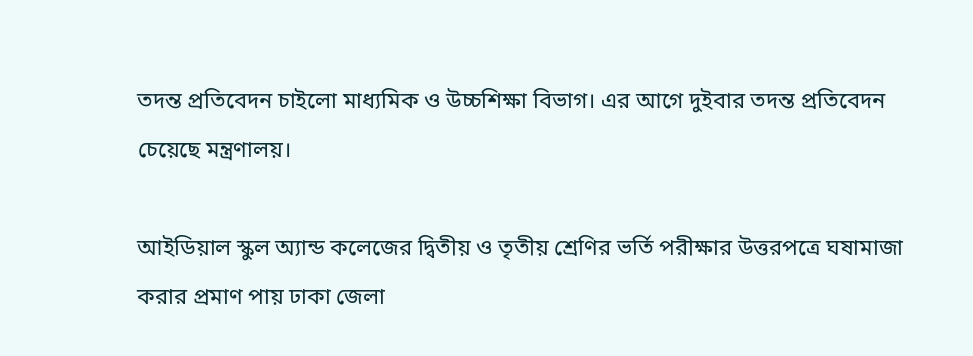তদন্ত প্রতিবেদন চাইলো মাধ্যমিক ও উচ্চশিক্ষা বিভাগ। এর আগে দুইবার তদন্ত প্রতিবেদন চেয়েছে মন্ত্রণালয়।

আইডিয়াল স্কুল অ্যান্ড কলেজের দ্বিতীয় ও তৃতীয় শ্রেণির ভর্তি পরীক্ষার উত্তরপত্রে ঘষামাজা করার প্রমাণ পায় ঢাকা জেলা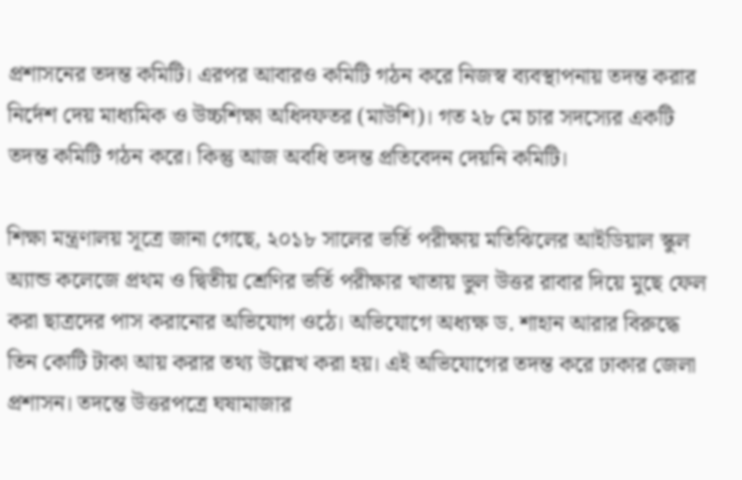প্রশাসনের তদন্ত কমিটি। এরপর আবারও কমিটি গঠন করে নিজস্ব ব্যবস্থাপনায় তদন্ত করার নির্দেশ দেয় মাধ্যমিক ও উচ্চশিক্ষা অধিদফতর (মাউশি)। গত ২৮ মে চার সদস্যের একটি তদন্ত কমিটি গঠন করে। কিন্তু আজ অবধি তদন্ত প্রতিবেদন দেয়নি কমিটি।

শিক্ষা মন্ত্রণালয় সূত্রে জানা গেছে, ২০১৮ সালের ভর্তি পরীক্ষায় মতিঝিলের আইডিয়াল স্কুল অ্যান্ড কলেজে প্রথম ও দ্বিতীয় শ্রেণির ভর্তি পরীক্ষার খাতায় ভুল উত্তর রাবার দিয়ে মুছে ফেল করা ছাত্রদের পাস করানোর অভিযোগ ওঠে। অভিযোগে অধ্যক্ষ ড. শাহান আরার বিরুদ্ধে তিন কোটি টাকা আয় করার তথ্য উল্লেখ করা হয়। এই অভিযোগের তদন্ত করে ঢাকার জেলা প্রশাসন। তদন্তে উত্তরপত্রে ঘষামাজার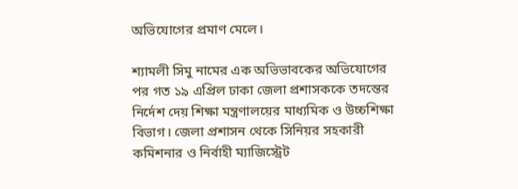অভিযোগের প্রমাণ মেলে।

শ্যামলী সিমু নামের এক অভিভাবকের অভিযোগের পর গত ১৯ এপ্রিল ঢাকা জেলা প্রশাসককে তদন্তের নির্দেশ দেয় শিক্ষা মন্ত্রণালয়ের মাধ্যমিক ও উচ্চশিক্ষা বিভাগ। জেলা প্রশাসন থেকে সিনিয়র সহকারী কমিশনার ও নির্বাহী ম্যাজিস্ট্রেট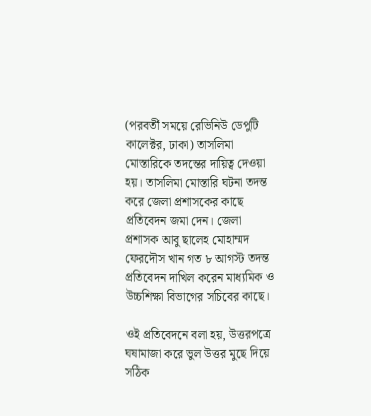(পরবর্তী সময়ে রেভিনিউ ডেপুটি কালেক্টর, ঢাকা) তাসলিমা মোস্তারিকে তদন্তের দায়িত্ব দেওয়া হয়। তাসলিমা মোস্তারি ঘটনা তদন্ত করে জেলা প্রশাসকের কাছে প্রতিবেদন জমা দেন। জেলা প্রশাসক আবু ছালেহ মোহাম্মদ ফেরদৌস খান গত ৮ আগস্ট তদন্ত প্রতিবেদন দাখিল করেন মাধ্যমিক ও উচ্চশিক্ষা বিভাগের সচিবের কাছে।

ওই প্রতিবেদনে বলা হয়, উত্তরপত্রে ঘষামাজা করে ভুল উত্তর মুছে দিয়ে সঠিক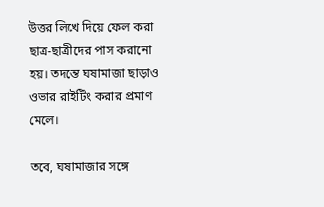উত্তর লিখে দিয়ে ফেল করা ছাত্র-ছাত্রীদের পাস করানো হয়। তদন্তে ঘষামাজা ছাড়াও ওভার রাইটিং করার প্রমাণ মেলে।

তবে, ঘষামাজার সঙ্গে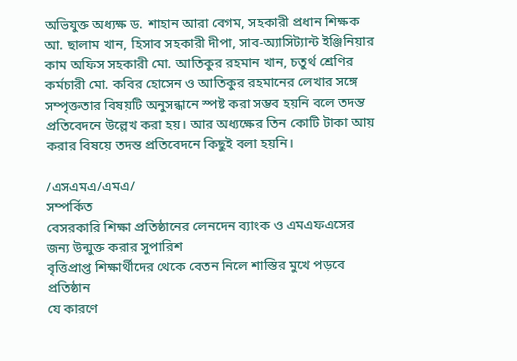অভিযুক্ত অধ্যক্ষ ড. শাহান আরা বেগম, সহকারী প্রধান শিক্ষক আ. ছালাম খান, হিসাব সহকারী দীপা, সাব-অ্যাসিট্যান্ট ইঞ্জিনিয়ার কাম অফিস সহকারী মো. আতিকুর রহমান খান, চতুর্থ শ্রেণির কর্মচারী মো. কবির হোসেন ও আতিকুর রহমানের লেখার সঙ্গে সম্পৃক্ততার বিষয়টি অনুসন্ধানে স্পষ্ট করা সম্ভব হয়নি বলে তদন্ত প্রতিবেদনে উল্লেখ করা হয়। আর অধ্যক্ষের তিন কোটি টাকা আয় করার বিষয়ে তদন্ত প্রতিবেদনে কিছুই বলা হয়নি।

/এসএমএ/এমএ/
সম্পর্কিত
বেসরকারি শিক্ষা প্রতিষ্ঠানের লেনদেন ব্যাংক ও এমএফএসের জন্য উন্মুক্ত করার সুপারিশ
বৃত্তিপ্রাপ্ত শিক্ষার্থীদের থেকে বেতন নিলে শাস্তির মুখে পড়বে প্রতিষ্ঠান
যে কারণে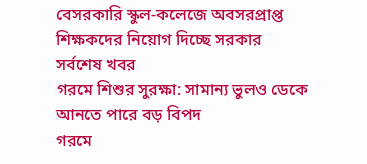বেসরকারি স্কুল-কলেজে অবসরপ্রাপ্ত শিক্ষকদের নিয়োগ দিচ্ছে সরকার
সর্বশেষ খবর
গরমে শিশুর সুরক্ষা: সামান্য ভুলও ডেকে আনতে পারে বড় বিপদ
গরমে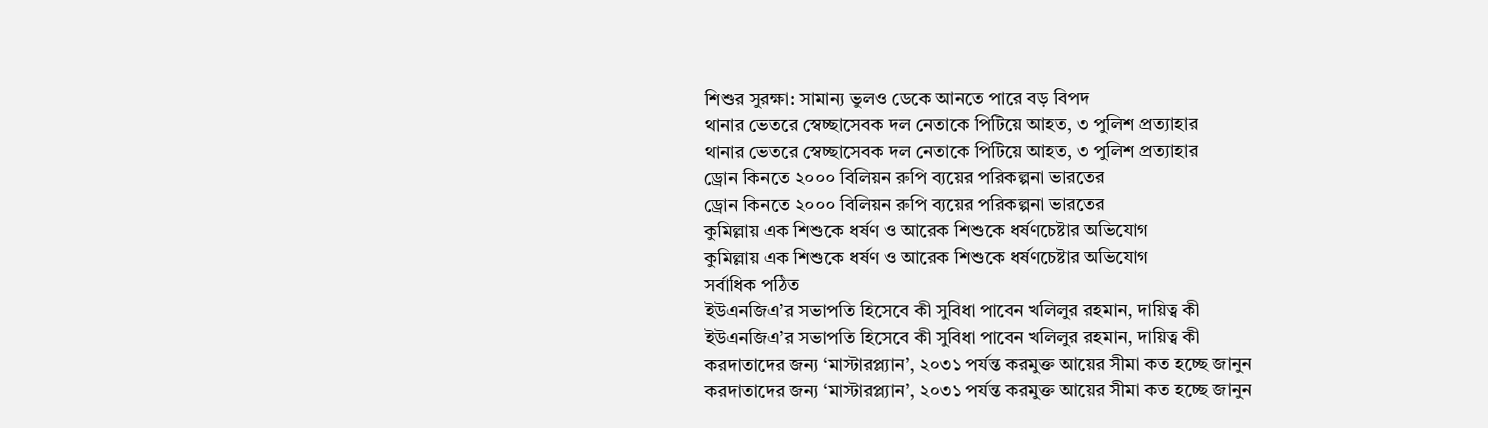শিশুর সুরক্ষা: সামান্য ভুলও ডেকে আনতে পারে বড় বিপদ
থানার ভেতরে স্বেচ্ছাসেবক দল নেতাকে পিটিয়ে আহত, ৩ পুলিশ প্রত্যাহার
থানার ভেতরে স্বেচ্ছাসেবক দল নেতাকে পিটিয়ে আহত, ৩ পুলিশ প্রত্যাহার
ড্রোন কিনতে ২০০০ বিলিয়ন রুপি ব্যয়ের পরিকল্পনা ভারতের
ড্রোন কিনতে ২০০০ বিলিয়ন রুপি ব্যয়ের পরিকল্পনা ভারতের
কুমিল্লায় এক শিশুকে ধর্ষণ ও আরেক শিশুকে ধর্ষণচেষ্টার অভিযোগ
কুমিল্লায় এক শিশুকে ধর্ষণ ও আরেক শিশুকে ধর্ষণচেষ্টার অভিযোগ
সর্বাধিক পঠিত
ইউএনজিএ’র সভাপতি হিসেবে কী সুবিধা পাবেন খলিলুর রহমান, দায়িত্ব কী
ইউএনজিএ’র সভাপতি হিসেবে কী সুবিধা পাবেন খলিলুর রহমান, দায়িত্ব কী
করদাতাদের জন্য ‘মাস্টারপ্ল্যান’, ২০৩১ পর্যন্ত করমুক্ত আয়ের সীমা কত হচ্ছে জানুন
করদাতাদের জন্য ‘মাস্টারপ্ল্যান’, ২০৩১ পর্যন্ত করমুক্ত আয়ের সীমা কত হচ্ছে জানুন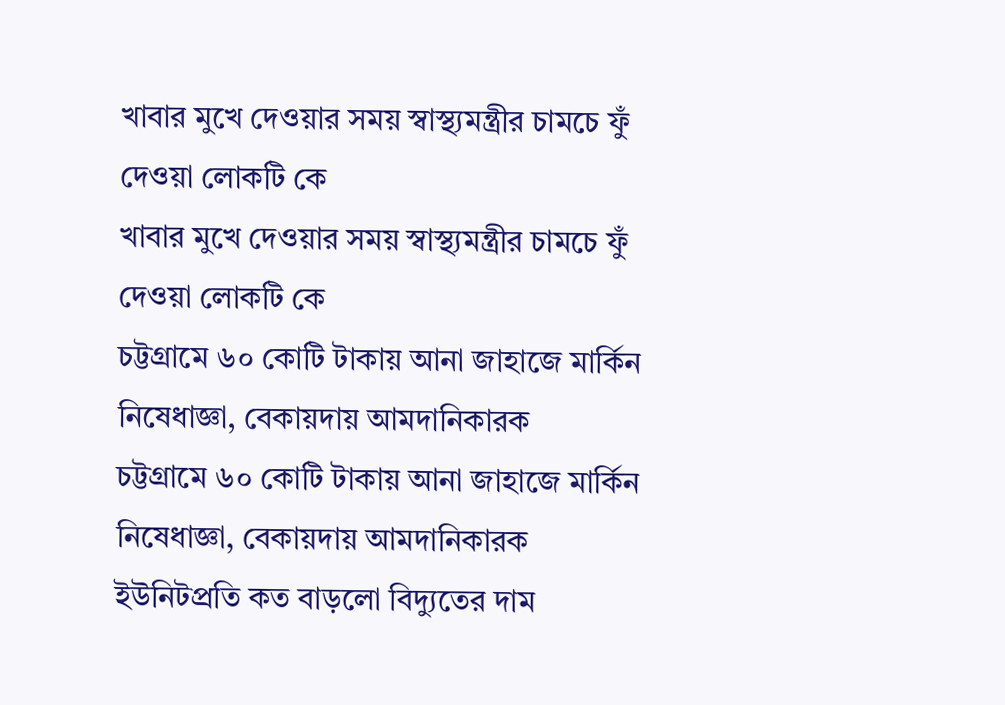খাবার মুখে দেওয়ার সময় স্বাস্থ্যমন্ত্রীর চামচে ফুঁ দেওয়া লোকটি কে
খাবার মুখে দেওয়ার সময় স্বাস্থ্যমন্ত্রীর চামচে ফুঁ দেওয়া লোকটি কে
চট্টগ্রামে ৬০ কোটি টাকায় আনা জাহাজে মার্কিন নিষেধাজ্ঞা, বেকায়দায় আমদানিকারক
চট্টগ্রামে ৬০ কোটি টাকায় আনা জাহাজে মার্কিন নিষেধাজ্ঞা, বেকায়দায় আমদানিকারক
ইউনিটপ্রতি কত বাড়লো বিদ্যুতের দাম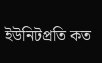ইউনিটপ্রতি কত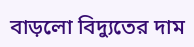বাড়লো বিদ্যুতের দাম